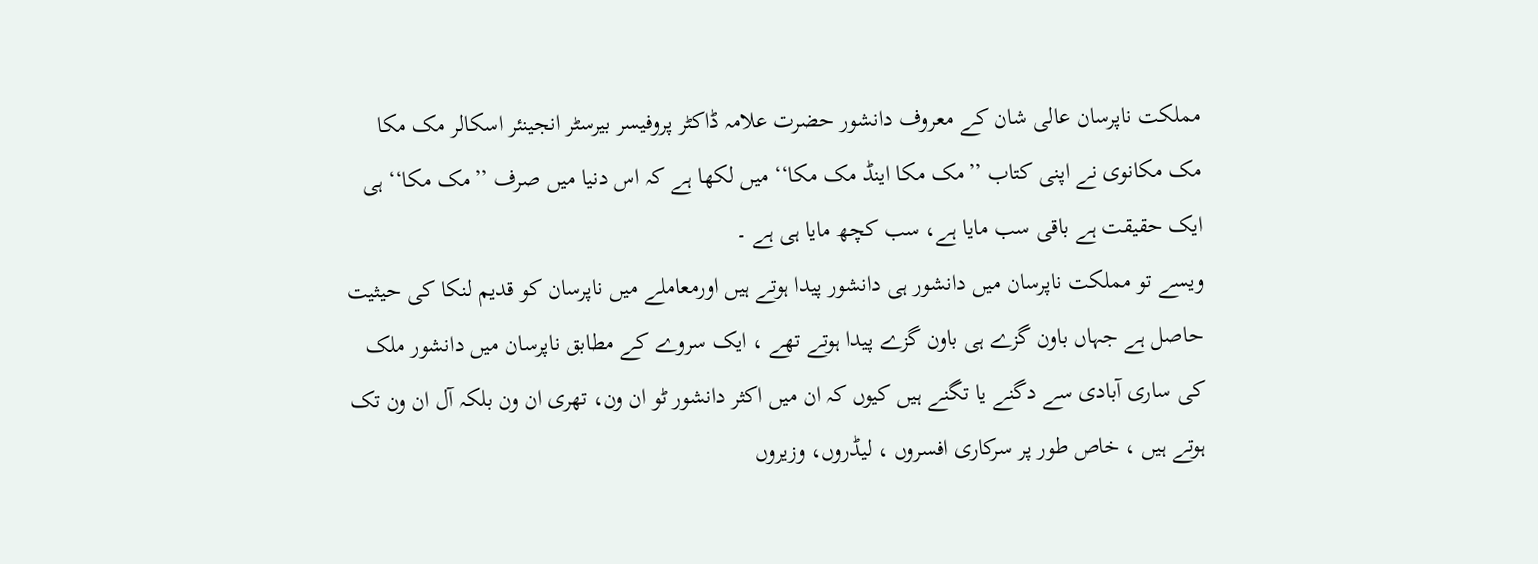مملکت ناپرسان عالی شان کے معروف دانشور حضرت علامہ ڈاکٹر پروفیسر بیرسٹر انجینئر اسکالر مک مکا مک مکانوی نے اپنی کتاب ’’مک مکا اینڈ مک مکا‘‘ میں لکھا ہے کہ اس دنیا میں صرف ’’مک مکا‘‘ ہی ایک حقیقت ہے باقی سب مایا ہے، سب کچھ مایا ہی ہے ۔
ویسے تو مملکت ناپرسان میں دانشور ہی دانشور پیدا ہوتے ہیں اورمعاملے میں ناپرسان کو قدیم لنکا کی حیثیت حاصل ہے جہاں باون گزے ہی باون گزے پیدا ہوتے تھے ، ایک سروے کے مطابق ناپرسان میں دانشور ملک کی ساری آبادی سے دگنے یا تگنے ہیں کیوں کہ ان میں اکثر دانشور ٹو ان ون، تھری ان ون بلکہ آل ان ون تک ہوتے ہیں ، خاص طور پر سرکاری افسروں ، لیڈروں، وزیروں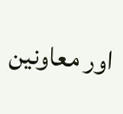اور معاونین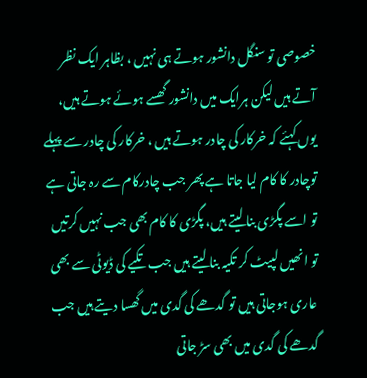خصوصی تو سنگل دانشور ہوتے ہی نہیں ، بظاہر ایک نظر آتے ہیں لیکن ہرایک میں دانشور گھسے ہوئے ہوتے ہیں، یوں کہئے کہ خرکار کی چادر ہوتے ہیں ، خرکار کی چادر سے پہلے توچادر کا کام لیا جاتا ہے پھر جب چادرکام سے رہ جاتی ہے تو اسے پگڑی بنا لیتے ہیں، پگڑی کا کام بھی جب نہیں کرتیں تو انھیں لپیٹ کر تکیہ بنا لیتے ہیں جب تکیے کی ڈیوٹی سے بھی عاری ہوجاتی ہیں تو گدھے کی گدی میں گھسا دیتے ہیں جب گدھے کی گدی میں بھی سڑ جاتی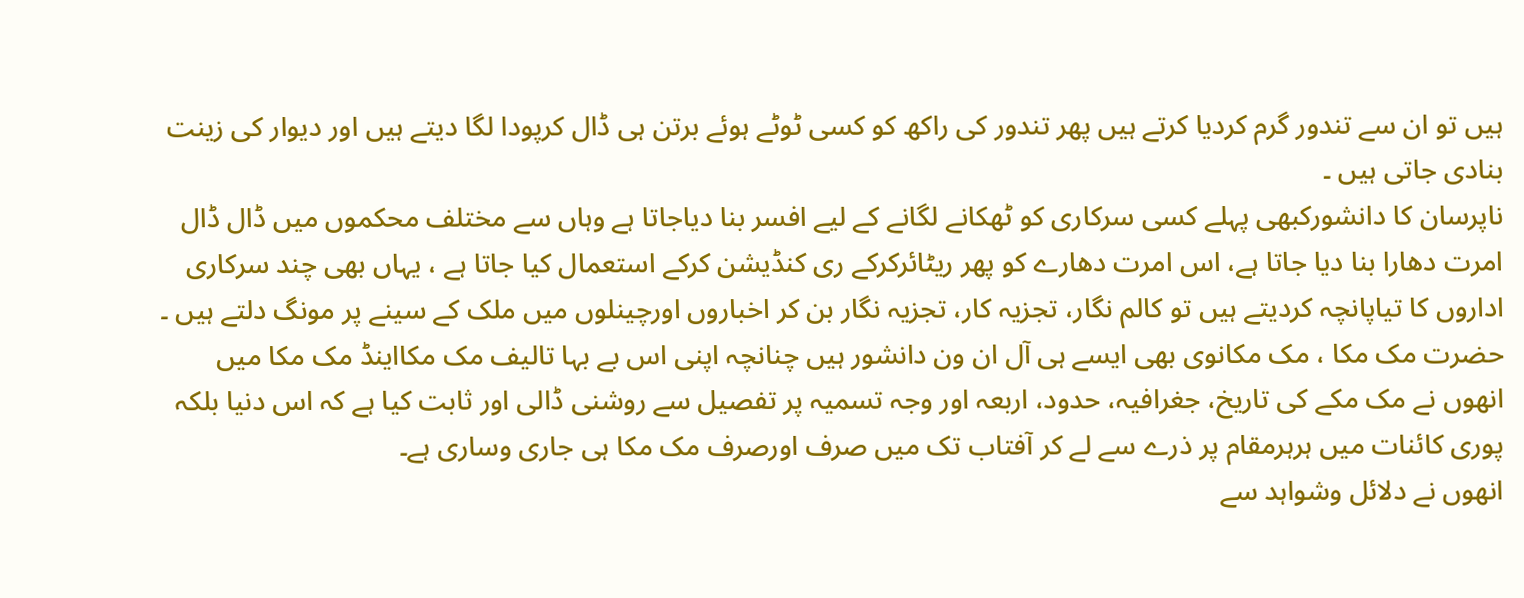ہیں تو ان سے تندور گرم کردیا کرتے ہیں پھر تندور کی راکھ کو کسی ٹوٹے ہوئے برتن ہی ڈال کرپودا لگا دیتے ہیں اور دیوار کی زینت بنادی جاتی ہیں ۔
ناپرسان کا دانشورکبھی پہلے کسی سرکاری کو ٹھکانے لگانے کے لیے افسر بنا دیاجاتا ہے وہاں سے مختلف محکموں میں ڈال ڈال امرت دھارا بنا دیا جاتا ہے، اس امرت دھارے کو پھر ریٹائرکرکے ری کنڈیشن کرکے استعمال کیا جاتا ہے ، یہاں بھی چند سرکاری اداروں کا تیاپانچہ کردیتے ہیں تو کالم نگار، تجزیہ کار، تجزیہ نگار بن کر اخباروں اورچینلوں میں ملک کے سینے پر مونگ دلتے ہیں ۔
حضرت مک مکا ، مک مکانوی بھی ایسے ہی آل ان ون دانشور ہیں چنانچہ اپنی اس بے بہا تالیف مک مکااینڈ مک مکا میں انھوں نے مک مکے کی تاریخ، جغرافیہ، حدود، اربعہ اور وجہ تسمیہ پر تفصیل سے روشنی ڈالی اور ثابت کیا ہے کہ اس دنیا بلکہ پوری کائنات میں ہرہرمقام پر ذرے سے لے کر آفتاب تک میں صرف اورصرف مک مکا ہی جاری وساری ہے۔
انھوں نے دلائل وشواہد سے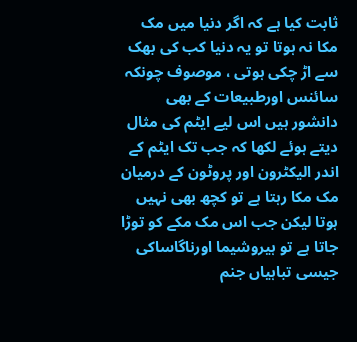ثابت کیا ہے کہ اگر دنیا میں مک مکا نہ ہوتا تو یہ دنیا کب کی بھک سے اڑ چکی ہوتی ، موصوف چونکہ سائنس اورطبیعات کے بھی دانشور ہیں اس لیے ایٹم کی مثال دیتے ہوئے لکھا کہ جب تک ایٹم کے اندر الیکٹرون اور پروٹون کے درمیان مک مکا رہتا ہے تو کچھ بھی نہیں ہوتا لیکن جب اس مک مکے کو توڑا جاتا ہے تو ہیروشیما اورناگاساکی جیسی تباہیاں جنم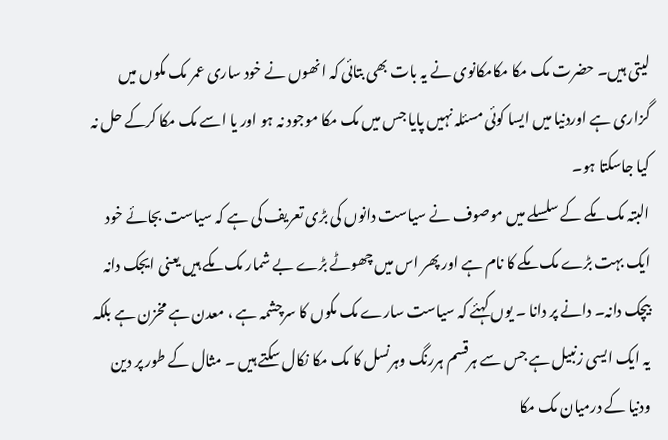لیتی ہیں۔ حضرت مک مکا مکامکانوی نے یہ بات بھی بتائی کہ انھوں نے خود ساری عمر مک مکوں میں گزاری ہے اوردنیا میں ایسا کوئی مسئلہ نہیں پایا جس میں مک مکا موجود نہ ہو اور یا اسے مک مکا کرکے حل نہ کیا جاسکتا ہو۔
البتہ مک مکے کے سلسلے میں موصوف نے سیاست دانوں کی بڑی تعریف کی ہے کہ سیاست بجائے خود ایک بہت بڑے مک مکے کا نام ہے اور پھر اس میں چھوٹے بڑے بے شمار مک مکے ہیں یعنی ایجک دانہ بیچک دانہ۔ دانے پر دانا ۔ یوں کہئے کہ سیاست سارے مک مکوں کا سرچشمہ ہے ، معدن ہے مخزن ہے بلکہ یہ ایک ایسی زنبیل ہے جس سے ہرقسم ہررنگ وہرنسل کا مک مکا نکال سکتے ہیں ۔ مثال کے طور پر دین ودنیا کے درمیان مک مکا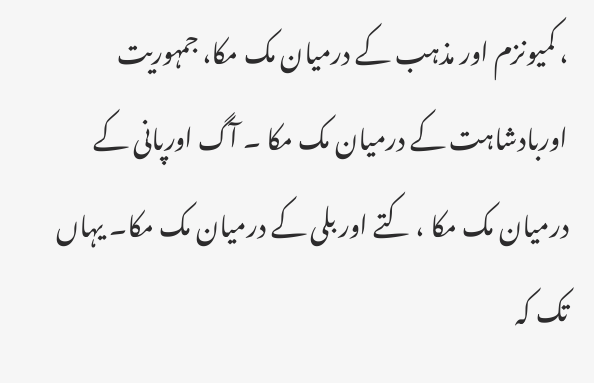، کمیونزم اور مذہب کے درمیان مک مکا، جمہوریت اوربادشاہت کے درمیان مک مکا ۔ آگ اورپانی کے درمیان مک مکا ، کتے اور بلی کے درمیان مک مکا۔ یہاں تک کہ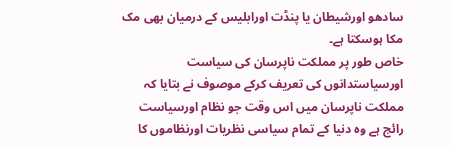سادھو اورشیطان یا پنڈت اورابلیس کے درمیان بھی مک مکا ہوسکتا ہے۔
خاص طور پر مملکت ناپرسان کی سیاست اورسیاستدانوں کی تعریف کرکے موصوف نے بتایا کہ مملکت ناپرسان میں اس وقت جو نظام اورسیاست رائج ہے وہ دنیا کے تمام سیاسی نظریات اورنظاموں کا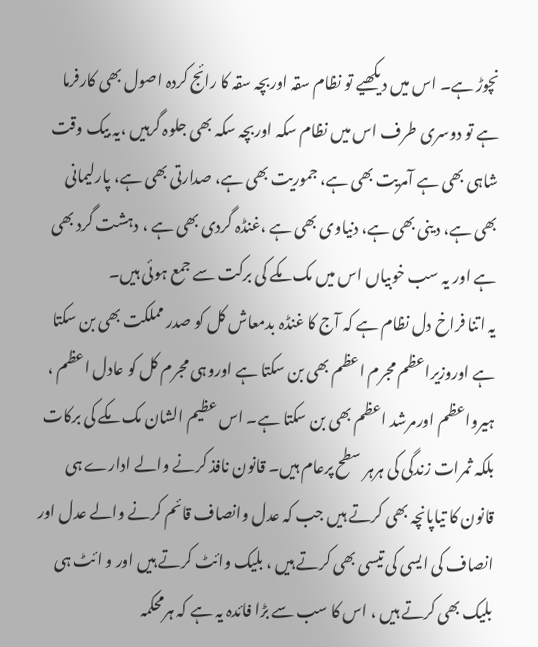نچوڑ ہے۔ اس میں دیکھیے تو نظام سقہ اوربچہ سقہ کا رائج کردہ اصول بھی کارفرما ہے تو دوسری طرف اس میں نظام سکہ اوربچہ سکہ بھی جلوہ گرہیں ،یہ بیک وقت شاہی بھی ہے آمریت بھی ہے، جموریت بھی ہے، صدارتی بھی ہے، پارلیمانی بھی ہے، دینی بھی ہے، دنیاوی بھی ہے ،غنڈہ گردی بھی ہے ، دہشت گرد بھی ہے اور یہ سب خوبیاں اس میں مک مکے کی برکت سے جمع ہوئی ہیں۔
یہ اتنا فراخ دل نظام ہے کہ آج کا غنڈہ بدمعاش کل کو صدر مملکت بھی بن سکتا ہے اوروزیراعظم مجرم اعظم بھی بن سکتا ہے اوروہی مجرم کل کو عادل اعظم ، ہیرواعظم اورمرشد اعظم بھی بن سکتا ہے۔ اس عظیم الشان مک مکے کی برکات بلکہ ثمرات زندگی کی ہرہر سطح پرعام ہیں۔ قانون نافذ کرنے والے ادارے ہی قانون کا تیاپانچہ بھی کرتے ہیں جب کہ عدل وانصاف قائم کرنے والے عدل اور انصاف کی ایسی کی تیسی بھی کرتے ہیں ، بلیک وائٹ کرتے ہیں اور و ائٹ ہی بلیک بھی کرتے ہیں ، اس کا سب سے بڑا فائدہ یہ ہے کہ ہرمحکمہ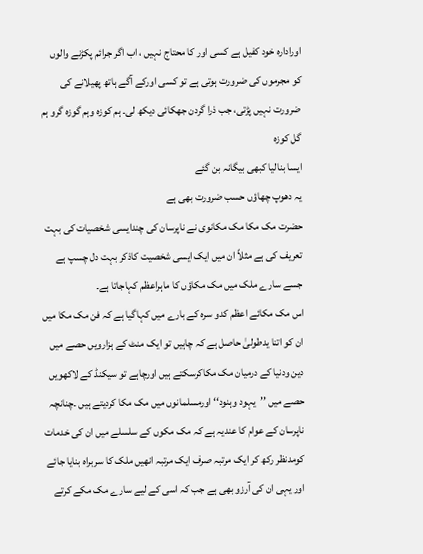اورادارہ خود کفیل ہے کسی اور کا محتاج نہیں ، اب اگر جرائم پکڑنے والوں کو مجرموں کی ضرورت ہوتی ہے تو کسی اورکے آگے ہاتھ پھیلانے کی ضرورت نہیں پڑتی، جب ذرا گردن جھکائی دیکھ لی۔ ہم کوزہ وہم گوزہ گرو ہم گل کوزہ
ایسا بنالیا کبھی بیگانہ بن گئے
یہ دھوپ چھاؤں حسب ضرورت بھی ہے
حضرت مک مکا مک مکانوی نے ناپرسان کی چندایسی شخصیات کی بہت تعریف کی ہے مثلاً ان میں ایک ایسی شخصیت کاذکر بہت دل چسپ ہے جسے سارے ملک میں مک مکاؤں کا ماہراعظم کہاجاتا ہے۔
اس مک مکائے اعظم کدو سرہ کے بارے میں کہاگیا ہے کہ فن مک مکا میں ان کو اتنا یدطولیٰ حاصل ہے کہ چاہیں تو ایک منٹ کے ہزارویں حصے میں دین ودنیا کے درمیان مک مکاکرسکتے ہیں اورچاہے تو سیکنڈ کے لاکھویں حصے میں ’’یہود وہنود‘‘ اورمسلمانوں میں مک مکا کردیتے ہیں ۔چنانچہ ناپرسان کے عوام کا عندیہ ہے کہ مک مکوں کے سلسلے میں ان کی خدمات کومدنظر رکھ کر ایک مرتبہ صرف ایک مرتبہ انھیں ملک کا سربراہ بنایا جائے اور یہی ان کی آرزو بھی ہے جب کہ اسی کے لیے سارے مک مکے کرتے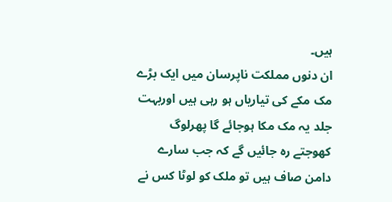ہیں۔
ان دنوں مملکت ناپرسان میں ایک بڑے مک مکے کی تیاریاں ہو رہی ہیں اوربہت جلد یہ مک مکا ہوجائے گا پھرلوگ کھوجتے رہ جائیں گے کہ جب سارے دامن صاف ہیں تو ملک کو لوٹا کس نے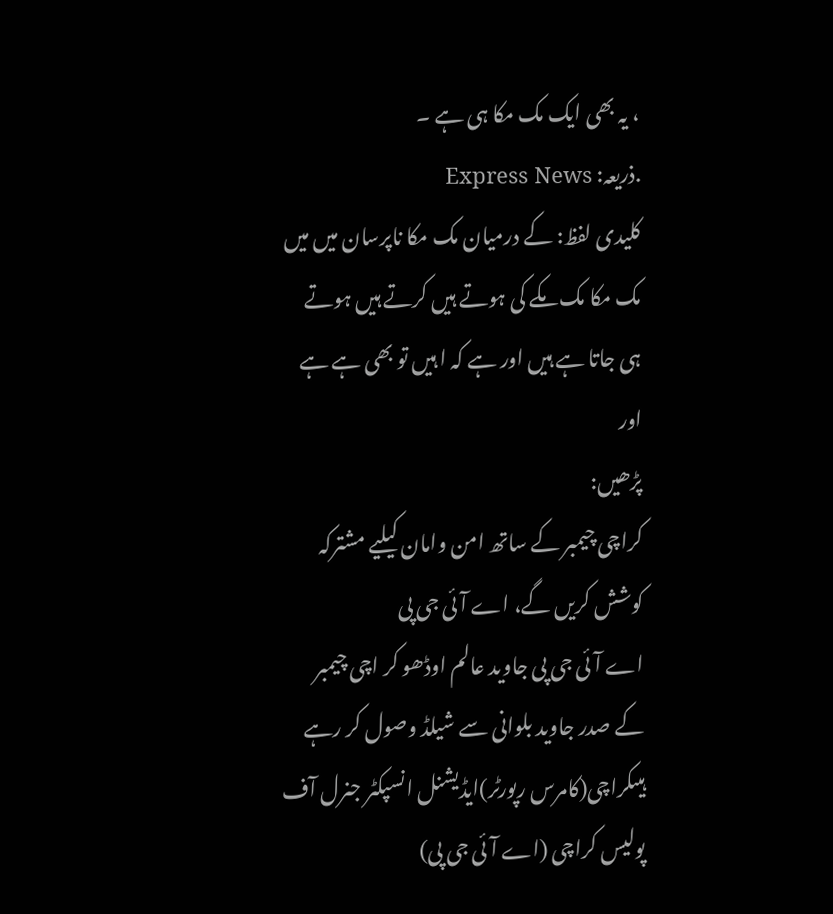، یہ بھی ایک مک مکا ہی ہے ۔
.ذریعہ: Express News
کلیدی لفظ: کے درمیان مک مکا ناپرسان میں میں مک مکا مک مکے کی ہوتے ہیں کرتے ہیں ہوتے ہی جاتا ہے ہیں اور ہے کہ ا ہیں تو بھی ہے ہے اور
پڑھیں:
کراچی چیمبر کے ساتھ امن وامان کیلیے مشترکہ کوشش کریں گے، اے آئی جی پی
اے آئی جی پی جاوید عالم اوڈھو کر اچی چیمبر کے صدر جاوید بلوانی سے شیلڈ وصول کر رہے ہیںکراچی(کامرس رپورٹر)ایڈیشنل انسپکٹر جنرل آف پولیس کراچی (اے آئی جی پی)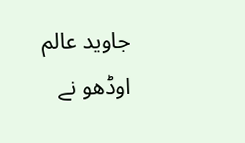جاوید عالم اوڈھو نے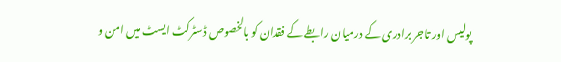پولیس اور تاجر برادری کے درمیان رابطے کے فقدان کو بالخصوص ڈسٹرکٹ ایسٹ میں امن و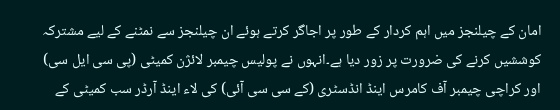امان کے چیلنجز میں اہم کردار کے طور پر اجاگر کرتے ہوئے ان چیلنجز سے نمٹنے کے لیے مشترکہ کوششیں کرنے کی ضرورت پر زور دیا ہے۔انہوں نے پولیس چیمبر لائژن کمیٹی (پی سی ایل سی) اور کراچی چیمبر آف کامرس اینڈ انڈسٹری (کے سی سی آئی) کی لاء اینڈ آرڈر سب کمیٹی کے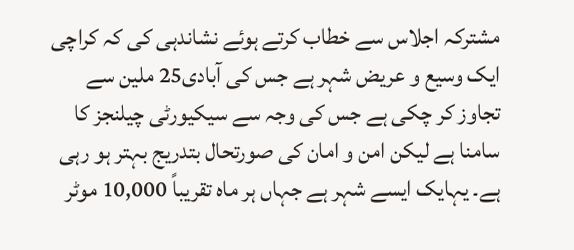مشترکہ اجلاس سے خطاب کرتے ہوئے نشاندہی کی کہ کراچی ایک وسیع و عریض شہر ہے جس کی آبادی25 ملین سے تجاوز کر چکی ہے جس کی وجہ سے سیکیورٹی چیلنجز کا سامنا ہے لیکن امن و امان کی صورتحال بتدریج بہتر ہو رہی ہے۔ یہایک ایسے شہر ہے جہاں ہر ماہ تقریباً 10,000 موٹر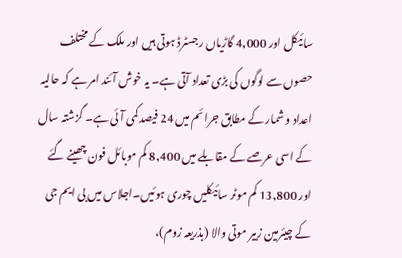سائیکل اور 4,000 گاڑیاں رجسٹرڈ ہوتی ہیں اور ملک کے مختلف حصوں سے لوگوں کی بڑی تعداد آتی ہے۔ یہ خوش آئند امر ہے کہ حالیہ اعداد و شمار کے مطابق جرائم میں 24 فیصد کمی آئی ہے۔ گزشتہ سال کے اسی عرصے کے مقابلے میں 8,400 کم موبائل فون چھینے گئے اور 13,800 کم موٹر سائیکلیں چوری ہوئیں۔اجلاس میں بی ایم جی کے چیئرمین زبیر موتی والا (بذریعہ زوم)،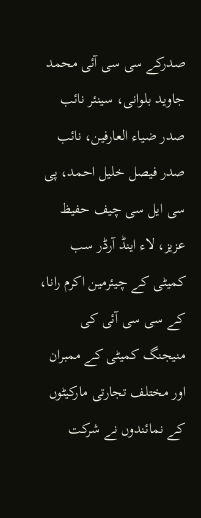صدرکے سی سی آئی محمد جاوید بلوانی، سینئر نائب صدر ضیاء العارفین، نائب صدر فیصل خلیل احمد، پی سی ایل سی چیف حفیظ عزیز، لاء اینڈ آرڈر سب کمیٹی کے چیئرمین اکرم رانا، کے سی سی آئی کی منیجنگ کمیٹی کے ممبران اور مختلف تجارتی مارکیٹوں کے نمائندوں نے شرکت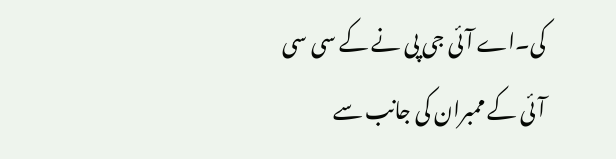کی۔اے آئی جی پی نے کے سی سی آئی کے ممبران کی جانب سے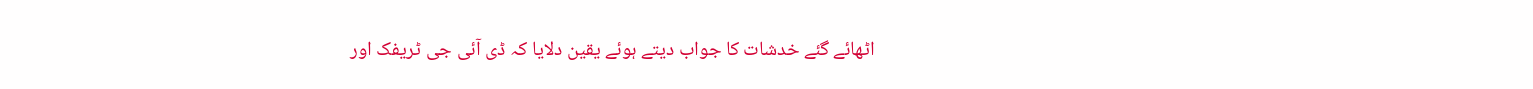اٹھائے گئے خدشات کا جواب دیتے ہوئے یقین دلایا کہ ڈی آئی جی ٹریفک اور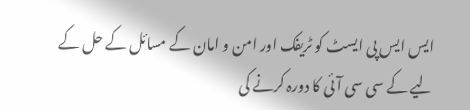ایس ایس پی ایسٹ کو ٹریفک اور امن و امان کے مسائل کے حل کے لیے کے سی سی آئی کا دورہ کرنے کی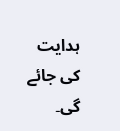ہدایت کی جائے گی۔